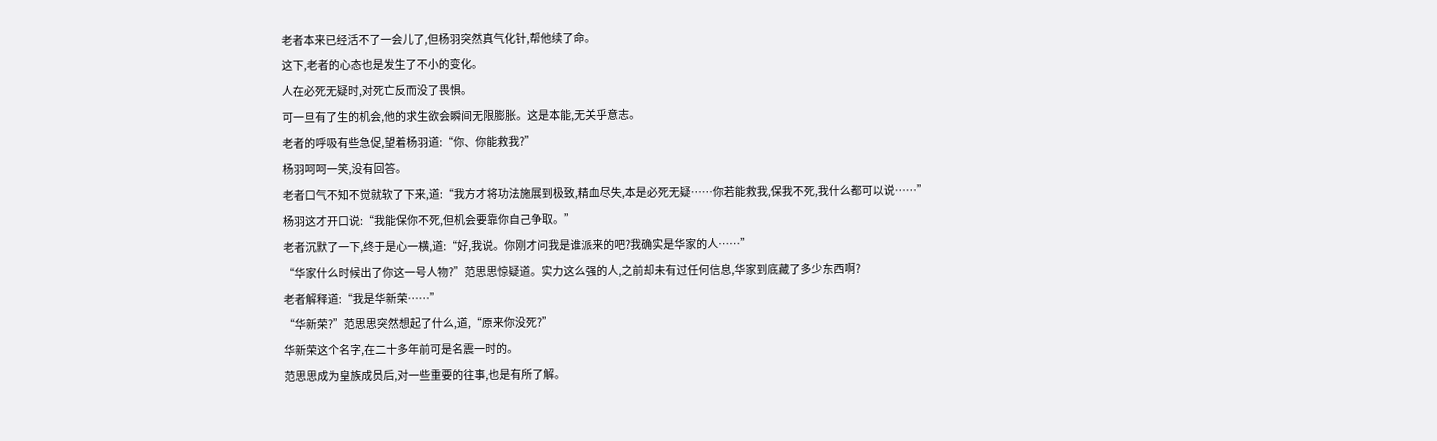老者本来已经活不了一会儿了,但杨羽突然真气化针,帮他续了命。
这下,老者的心态也是发生了不小的变化。
人在必死无疑时,对死亡反而没了畏惧。
可一旦有了生的机会,他的求生欲会瞬间无限膨胀。这是本能,无关乎意志。
老者的呼吸有些急促,望着杨羽道:“你、你能救我?”
杨羽呵呵一笑,没有回答。
老者口气不知不觉就软了下来,道:“我方才将功法施展到极致,精血尽失,本是必死无疑……你若能救我,保我不死,我什么都可以说……”
杨羽这才开口说:“我能保你不死,但机会要靠你自己争取。”
老者沉默了一下,终于是心一横,道:“好,我说。你刚才问我是谁派来的吧?我确实是华家的人……”
“华家什么时候出了你这一号人物?”范思思惊疑道。实力这么强的人,之前却未有过任何信息,华家到底藏了多少东西啊?
老者解释道:“我是华新荣……”
“华新荣?”范思思突然想起了什么,道,“原来你没死?”
华新荣这个名字,在二十多年前可是名震一时的。
范思思成为皇族成员后,对一些重要的往事,也是有所了解。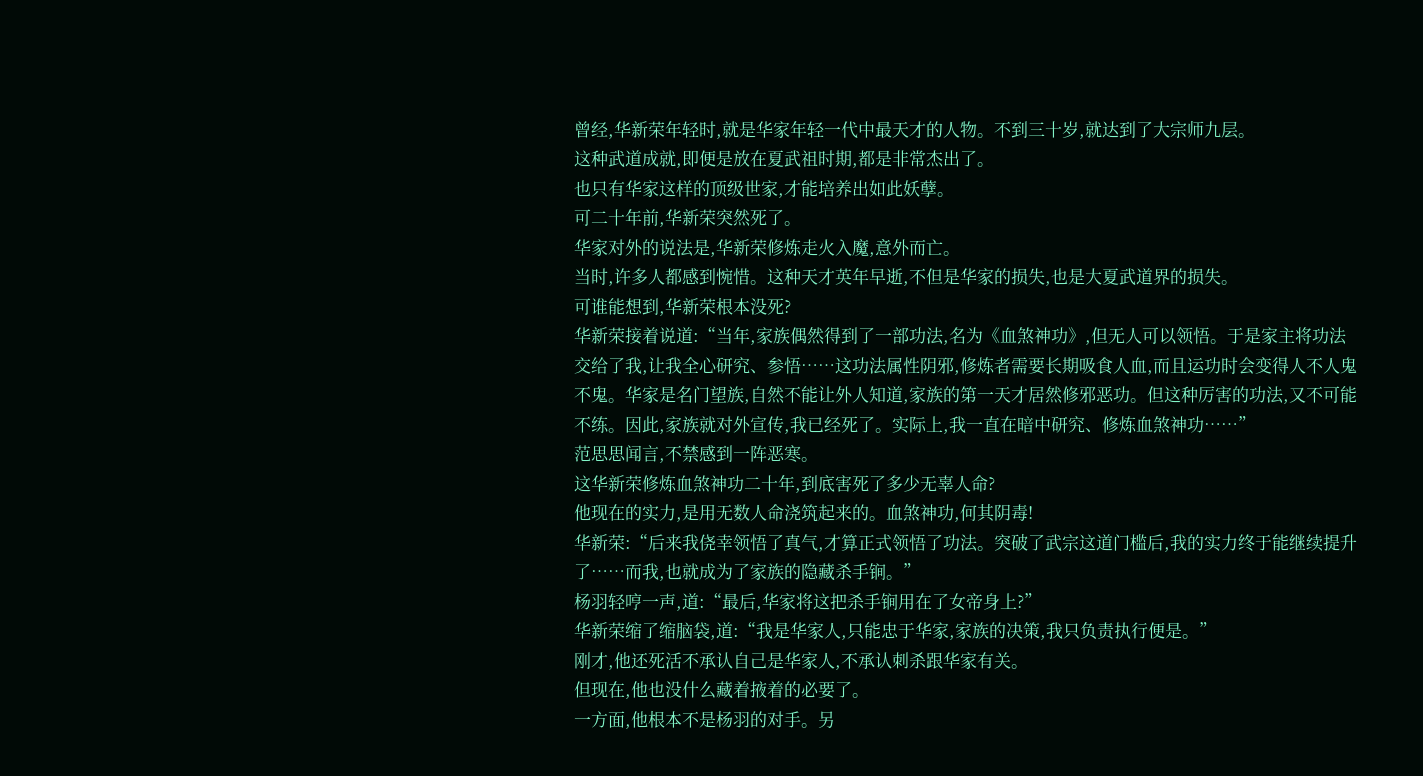曾经,华新荣年轻时,就是华家年轻一代中最天才的人物。不到三十岁,就达到了大宗师九层。
这种武道成就,即便是放在夏武祖时期,都是非常杰出了。
也只有华家这样的顶级世家,才能培养出如此妖孽。
可二十年前,华新荣突然死了。
华家对外的说法是,华新荣修炼走火入魔,意外而亡。
当时,许多人都感到惋惜。这种天才英年早逝,不但是华家的损失,也是大夏武道界的损失。
可谁能想到,华新荣根本没死?
华新荣接着说道:“当年,家族偶然得到了一部功法,名为《血煞神功》,但无人可以领悟。于是家主将功法交给了我,让我全心研究、参悟……这功法属性阴邪,修炼者需要长期吸食人血,而且运功时会变得人不人鬼不鬼。华家是名门望族,自然不能让外人知道,家族的第一天才居然修邪恶功。但这种厉害的功法,又不可能不练。因此,家族就对外宣传,我已经死了。实际上,我一直在暗中研究、修炼血煞神功……”
范思思闻言,不禁感到一阵恶寒。
这华新荣修炼血煞神功二十年,到底害死了多少无辜人命?
他现在的实力,是用无数人命浇筑起来的。血煞神功,何其阴毒!
华新荣:“后来我侥幸领悟了真气,才算正式领悟了功法。突破了武宗这道门槛后,我的实力终于能继续提升了……而我,也就成为了家族的隐藏杀手锏。”
杨羽轻哼一声,道:“最后,华家将这把杀手锏用在了女帝身上?”
华新荣缩了缩脑袋,道:“我是华家人,只能忠于华家,家族的决策,我只负责执行便是。”
刚才,他还死活不承认自己是华家人,不承认刺杀跟华家有关。
但现在,他也没什么藏着掖着的必要了。
一方面,他根本不是杨羽的对手。另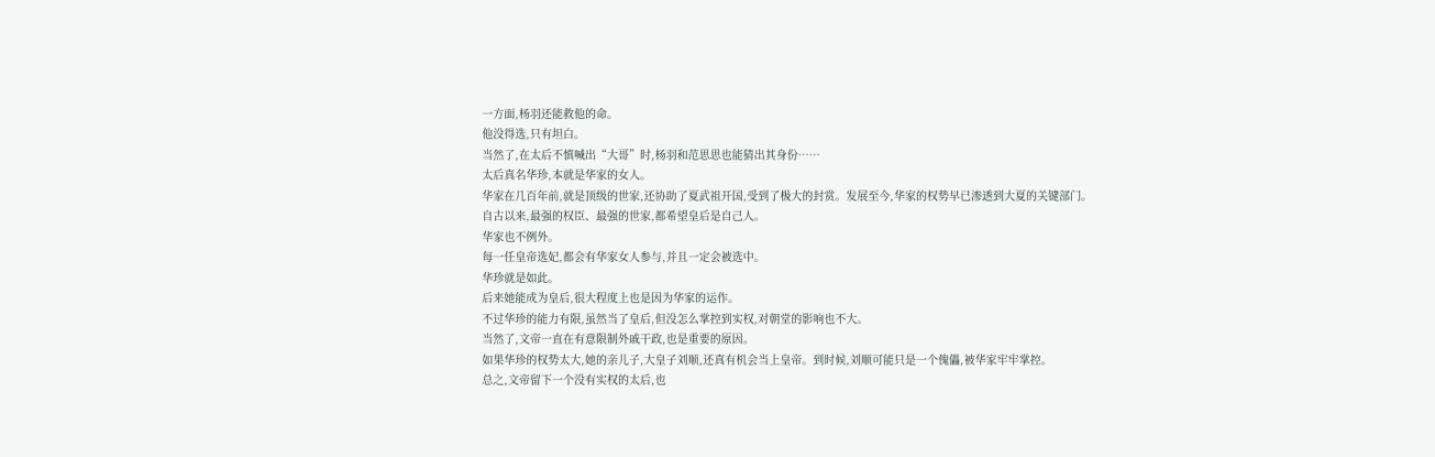一方面,杨羽还能救他的命。
他没得选,只有坦白。
当然了,在太后不慎喊出“大哥”时,杨羽和范思思也能猜出其身份……
太后真名华珍,本就是华家的女人。
华家在几百年前,就是顶级的世家,还协助了夏武祖开国,受到了极大的封赏。发展至今,华家的权势早已渗透到大夏的关键部门。
自古以来,最强的权臣、最强的世家,都希望皇后是自己人。
华家也不例外。
每一任皇帝选妃,都会有华家女人参与,并且一定会被选中。
华珍就是如此。
后来她能成为皇后,很大程度上也是因为华家的运作。
不过华珍的能力有限,虽然当了皇后,但没怎么掌控到实权,对朝堂的影响也不大。
当然了,文帝一直在有意限制外戚干政,也是重要的原因。
如果华珍的权势太大,她的亲儿子,大皇子刘顺,还真有机会当上皇帝。到时候,刘顺可能只是一个傀儡,被华家牢牢掌控。
总之,文帝留下一个没有实权的太后,也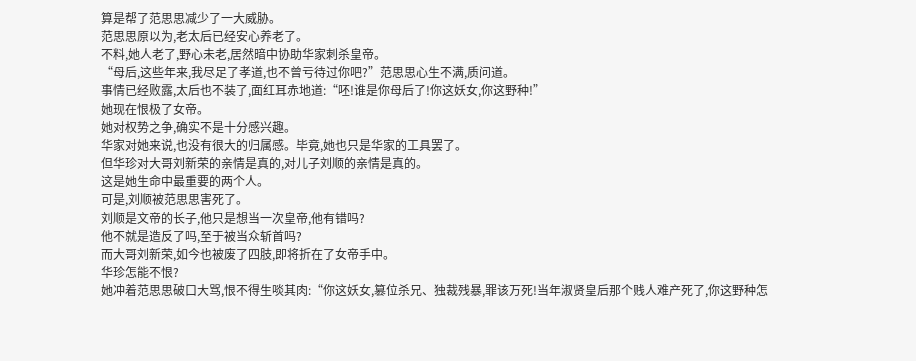算是帮了范思思减少了一大威胁。
范思思原以为,老太后已经安心养老了。
不料,她人老了,野心未老,居然暗中协助华家刺杀皇帝。
“母后,这些年来,我尽足了孝道,也不曾亏待过你吧?”范思思心生不满,质问道。
事情已经败露,太后也不装了,面红耳赤地道:“呸!谁是你母后了!你这妖女,你这野种!”
她现在恨极了女帝。
她对权势之争,确实不是十分感兴趣。
华家对她来说,也没有很大的归属感。毕竟,她也只是华家的工具罢了。
但华珍对大哥刘新荣的亲情是真的,对儿子刘顺的亲情是真的。
这是她生命中最重要的两个人。
可是,刘顺被范思思害死了。
刘顺是文帝的长子,他只是想当一次皇帝,他有错吗?
他不就是造反了吗,至于被当众斩首吗?
而大哥刘新荣,如今也被废了四肢,即将折在了女帝手中。
华珍怎能不恨?
她冲着范思思破口大骂,恨不得生啖其肉:“你这妖女,篡位杀兄、独裁残暴,罪该万死!当年淑贤皇后那个贱人难产死了,你这野种怎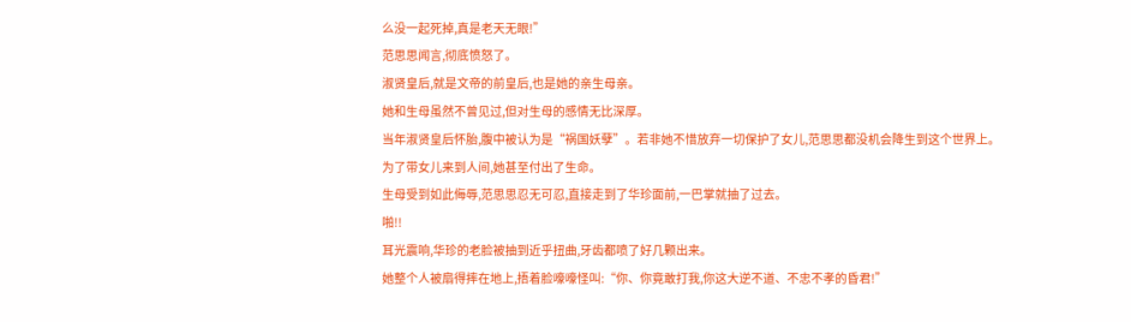么没一起死掉,真是老天无眼!”
范思思闻言,彻底愤怒了。
淑贤皇后,就是文帝的前皇后,也是她的亲生母亲。
她和生母虽然不曾见过,但对生母的感情无比深厚。
当年淑贤皇后怀胎,腹中被认为是“祸国妖孽”。若非她不惜放弃一切保护了女儿,范思思都没机会降生到这个世界上。
为了带女儿来到人间,她甚至付出了生命。
生母受到如此侮辱,范思思忍无可忍,直接走到了华珍面前,一巴掌就抽了过去。
啪!!
耳光震响,华珍的老脸被抽到近乎扭曲,牙齿都喷了好几颗出来。
她整个人被扇得摔在地上,捂着脸嚎嚎怪叫:“你、你竟敢打我,你这大逆不道、不忠不孝的昏君!”